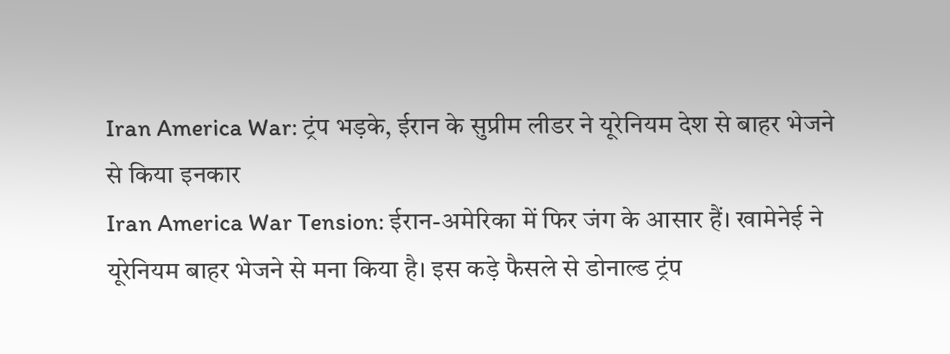Iran America War: ट्रंप भड़के, ईरान के सुप्रीम लीडर ने यूरेनियम देश से बाहर भेजने से किया इनकार
Iran America War Tension: ईरान-अमेरिका में फिर जंग के आसार हैं। खामेनेई ने यूरेनियम बाहर भेजने से मना किया है। इस कड़े फैसले से डोनाल्ड ट्रंप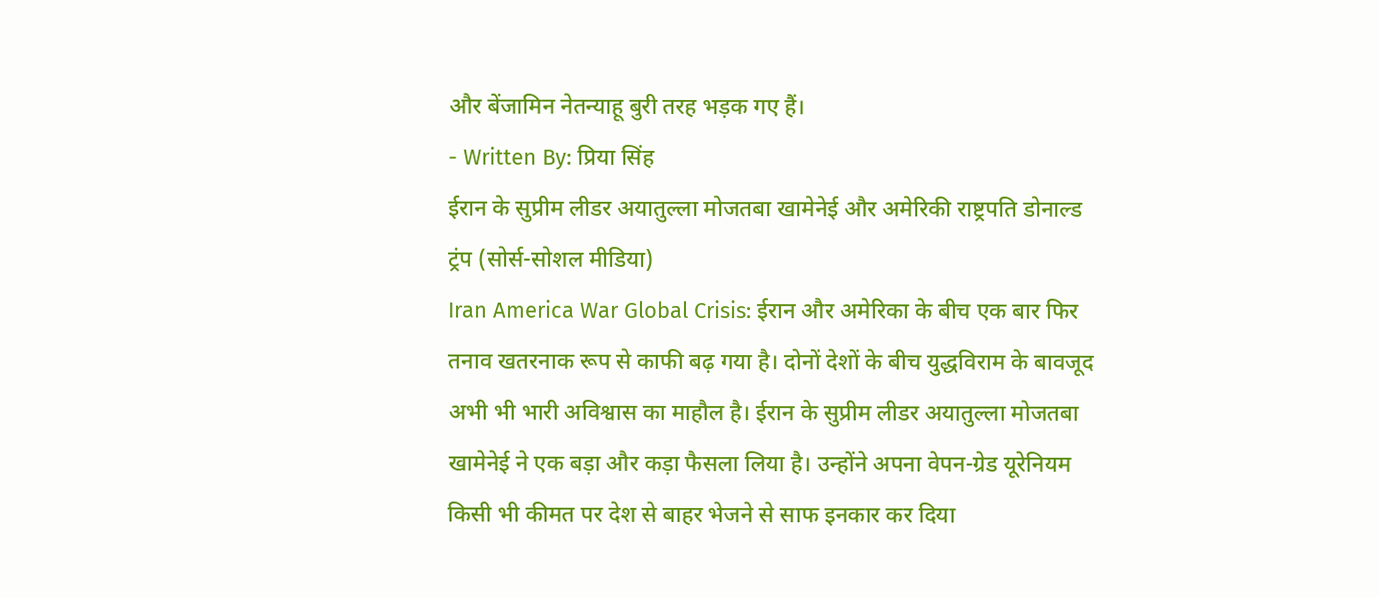और बेंजामिन नेतन्याहू बुरी तरह भड़क गए हैं।
- Written By: प्रिया सिंह
ईरान के सुप्रीम लीडर अयातुल्ला मोजतबा खामेनेई और अमेरिकी राष्ट्रपति डोनाल्ड ट्रंप (सोर्स-सोशल मीडिया)
Iran America War Global Crisis: ईरान और अमेरिका के बीच एक बार फिर तनाव खतरनाक रूप से काफी बढ़ गया है। दोनों देशों के बीच युद्धविराम के बावजूद अभी भी भारी अविश्वास का माहौल है। ईरान के सुप्रीम लीडर अयातुल्ला मोजतबा खामेनेई ने एक बड़ा और कड़ा फैसला लिया है। उन्होंने अपना वेपन-ग्रेड यूरेनियम किसी भी कीमत पर देश से बाहर भेजने से साफ इनकार कर दिया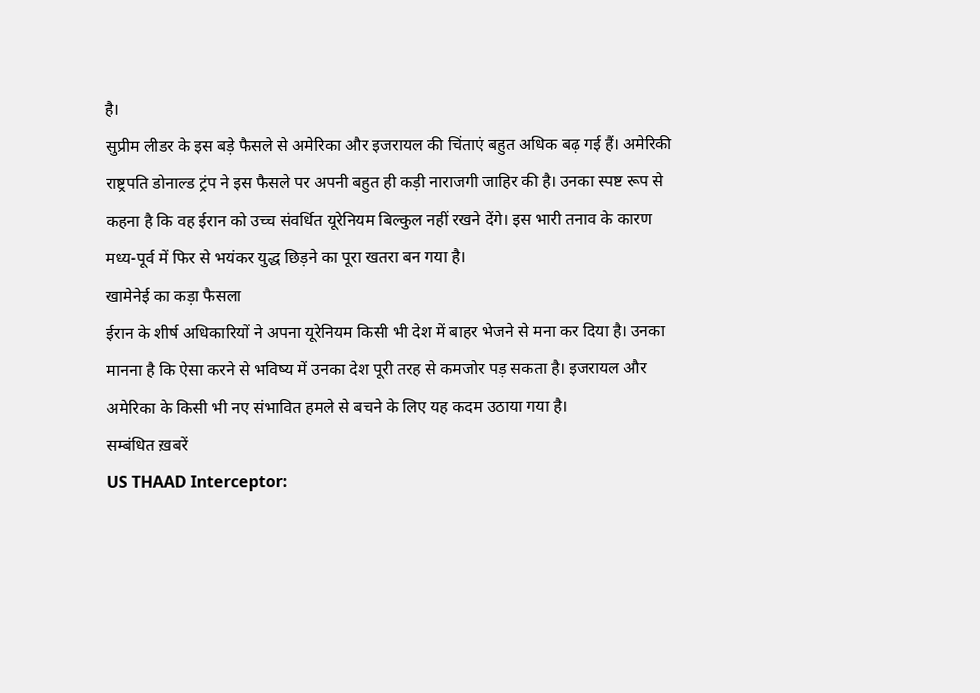है।
सुप्रीम लीडर के इस बड़े फैसले से अमेरिका और इजरायल की चिंताएं बहुत अधिक बढ़ गई हैं। अमेरिकी राष्ट्रपति डोनाल्ड ट्रंप ने इस फैसले पर अपनी बहुत ही कड़ी नाराजगी जाहिर की है। उनका स्पष्ट रूप से कहना है कि वह ईरान को उच्च संवर्धित यूरेनियम बिल्कुल नहीं रखने देंगे। इस भारी तनाव के कारण मध्य-पूर्व में फिर से भयंकर युद्ध छिड़ने का पूरा खतरा बन गया है।
खामेनेई का कड़ा फैसला
ईरान के शीर्ष अधिकारियों ने अपना यूरेनियम किसी भी देश में बाहर भेजने से मना कर दिया है। उनका मानना है कि ऐसा करने से भविष्य में उनका देश पूरी तरह से कमजोर पड़ सकता है। इजरायल और अमेरिका के किसी भी नए संभावित हमले से बचने के लिए यह कदम उठाया गया है।
सम्बंधित ख़बरें
US THAAD Interceptor: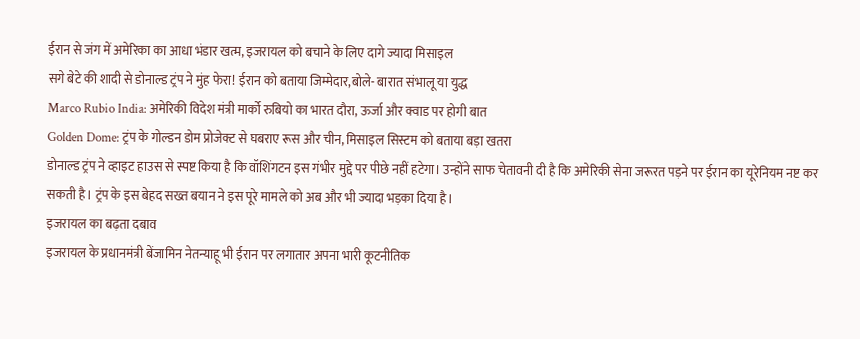ईरान से जंग में अमेरिका का आधा भंडार खत्म, इजरायल को बचाने के लिए दागे ज्यादा मिसाइल
सगे बेटे की शादी से डोनाल्ड ट्रंप ने मुंह फेरा! ईरान को बताया जिम्मेदार,बोले- बारात संभालू या युद्ध
Marco Rubio India: अमेरिकी विदेश मंत्री मार्को रुबियो का भारत दौरा, ऊर्जा और क्वाड पर होगी बात
Golden Dome: ट्रंप के गोल्डन डोम प्रोजेक्ट से घबराए रूस और चीन, मिसाइल सिस्टम को बताया बड़ा खतरा
डोनाल्ड ट्रंप ने व्हाइट हाउस से स्पष्ट किया है कि वॉशिंगटन इस गंभीर मुद्दे पर पीछे नहीं हटेगा। उन्होंने साफ चेतावनी दी है कि अमेरिकी सेना जरूरत पड़ने पर ईरान का यूरेनियम नष्ट कर सकती है। ट्रंप के इस बेहद सख्त बयान ने इस पूरे मामले को अब और भी ज्यादा भड़का दिया है।
इजरायल का बढ़ता दबाव
इजरायल के प्रधानमंत्री बेंजामिन नेतन्याहू भी ईरान पर लगातार अपना भारी कूटनीतिक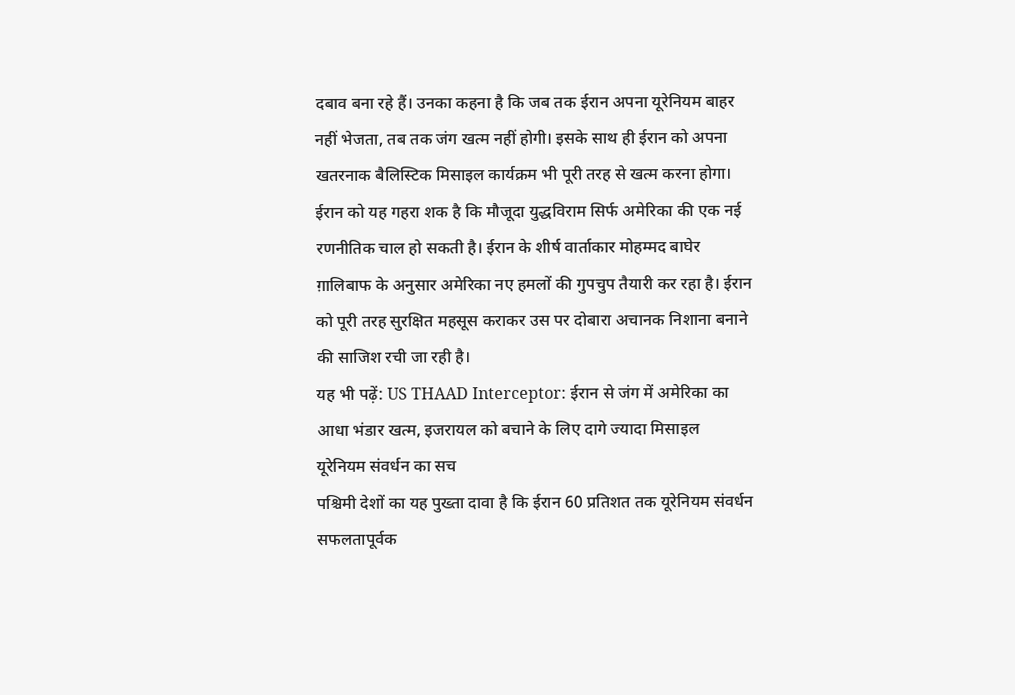दबाव बना रहे हैं। उनका कहना है कि जब तक ईरान अपना यूरेनियम बाहर नहीं भेजता, तब तक जंग खत्म नहीं होगी। इसके साथ ही ईरान को अपना खतरनाक बैलिस्टिक मिसाइल कार्यक्रम भी पूरी तरह से खत्म करना होगा।
ईरान को यह गहरा शक है कि मौजूदा युद्धविराम सिर्फ अमेरिका की एक नई रणनीतिक चाल हो सकती है। ईरान के शीर्ष वार्ताकार मोहम्मद बाघेर ग़ालिबाफ के अनुसार अमेरिका नए हमलों की गुपचुप तैयारी कर रहा है। ईरान को पूरी तरह सुरक्षित महसूस कराकर उस पर दोबारा अचानक निशाना बनाने की साजिश रची जा रही है।
यह भी पढ़ें: US THAAD Interceptor: ईरान से जंग में अमेरिका का आधा भंडार खत्म, इजरायल को बचाने के लिए दागे ज्यादा मिसाइल
यूरेनियम संवर्धन का सच
पश्चिमी देशों का यह पुख्ता दावा है कि ईरान 60 प्रतिशत तक यूरेनियम संवर्धन सफलतापूर्वक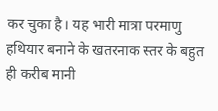कर चुका है। यह भारी मात्रा परमाणु हथियार बनाने के खतरनाक स्तर के बहुत ही करीब मानी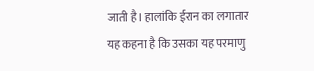जाती है। हालांकि ईरान का लगातार यह कहना है कि उसका यह परमाणु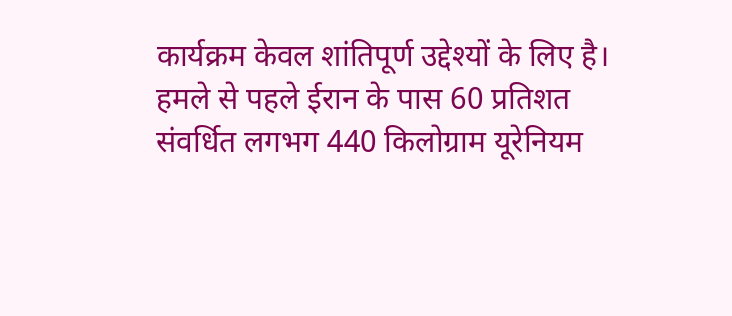कार्यक्रम केवल शांतिपूर्ण उद्देश्यों के लिए है।
हमले से पहले ईरान के पास 60 प्रतिशत संवर्धित लगभग 440 किलोग्राम यूरेनियम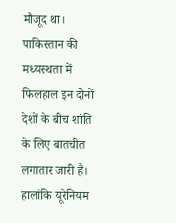मौजूद था। पाकिस्तान की मध्यस्थता में फिलहाल इन दोनों देशों के बीच शांति के लिए बातचीत लगातार जारी है। हालांकि यूरेनियम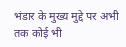भंडार के मुख्य मुद्दे पर अभी तक कोई भी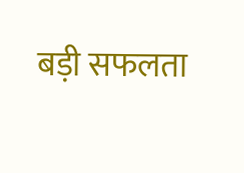बड़ी सफलता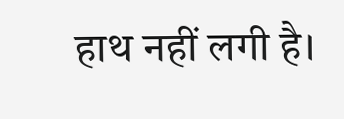हाथ नहीं लगी है।